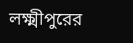লক্ষ্মীপুরের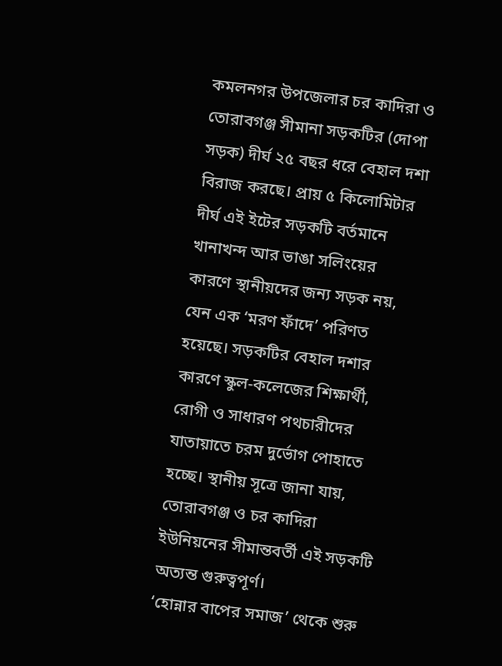কমলনগর উপজেলার চর কাদিরা ও তোরাবগঞ্জ সীমানা সড়কটির (দোপা সড়ক) দীর্ঘ ২৫ বছর ধরে বেহাল দশা বিরাজ করছে। প্রায় ৫ কিলোমিটার দীর্ঘ এই ইটের সড়কটি বর্তমানে খানাখন্দ আর ভাঙা সলিংয়ের কারণে স্থানীয়দের জন্য সড়ক নয়, যেন এক ‘মরণ ফাঁদে’ পরিণত হয়েছে। সড়কটির বেহাল দশার কারণে স্কুল-কলেজের শিক্ষার্থী, রোগী ও সাধারণ পথচারীদের যাতায়াতে চরম দুর্ভোগ পোহাতে হচ্ছে। স্থানীয় সূত্রে জানা যায়, তোরাবগঞ্জ ও চর কাদিরা ইউনিয়নের সীমান্তবর্তী এই সড়কটি অত্যন্ত গুরুত্বপূর্ণ।
‘হোন্নার বাপের সমাজ’ থেকে শুরু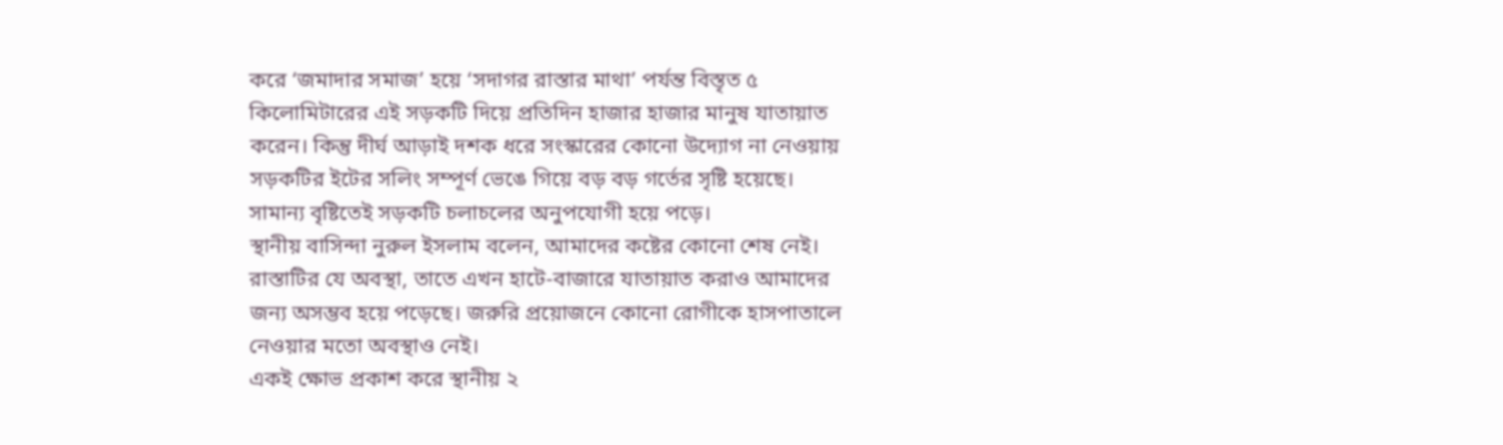করে ‘জমাদার সমাজ’ হয়ে ‘সদাগর রাস্তার মাথা’ পর্যন্ত বিস্তৃত ৫ কিলোমিটারের এই সড়কটি দিয়ে প্রতিদিন হাজার হাজার মানুষ যাতায়াত করেন। কিন্তু দীর্ঘ আড়াই দশক ধরে সংস্কারের কোনো উদ্যোগ না নেওয়ায় সড়কটির ইটের সলিং সম্পূর্ণ ভেঙে গিয়ে বড় বড় গর্তের সৃষ্টি হয়েছে। সামান্য বৃষ্টিতেই সড়কটি চলাচলের অনুপযোগী হয়ে পড়ে।
স্থানীয় বাসিন্দা নুরুল ইসলাম বলেন, আমাদের কষ্টের কোনো শেষ নেই। রাস্তাটির যে অবস্থা, তাতে এখন হাটে-বাজারে যাতায়াত করাও আমাদের জন্য অসম্ভব হয়ে পড়েছে। জরুরি প্রয়োজনে কোনো রোগীকে হাসপাতালে নেওয়ার মতো অবস্থাও নেই।
একই ক্ষোভ প্রকাশ করে স্থানীয় ২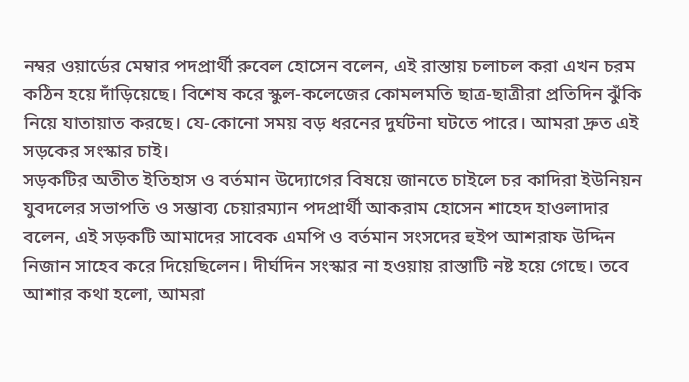নম্বর ওয়ার্ডের মেম্বার পদপ্রার্থী রুবেল হোসেন বলেন, এই রাস্তায় চলাচল করা এখন চরম কঠিন হয়ে দাঁড়িয়েছে। বিশেষ করে স্কুল-কলেজের কোমলমতি ছাত্র-ছাত্রীরা প্রতিদিন ঝুঁকি নিয়ে যাতায়াত করছে। যে-কোনো সময় বড় ধরনের দুর্ঘটনা ঘটতে পারে। আমরা দ্রুত এই সড়কের সংস্কার চাই।
সড়কটির অতীত ইতিহাস ও বর্তমান উদ্যোগের বিষয়ে জানতে চাইলে চর কাদিরা ইউনিয়ন যুবদলের সভাপতি ও সম্ভাব্য চেয়ারম্যান পদপ্রার্থী আকরাম হোসেন শাহেদ হাওলাদার বলেন, এই সড়কটি আমাদের সাবেক এমপি ও বর্তমান সংসদের হুইপ আশরাফ উদ্দিন নিজান সাহেব করে দিয়েছিলেন। দীর্ঘদিন সংস্কার না হওয়ায় রাস্তাটি নষ্ট হয়ে গেছে। তবে আশার কথা হলো, আমরা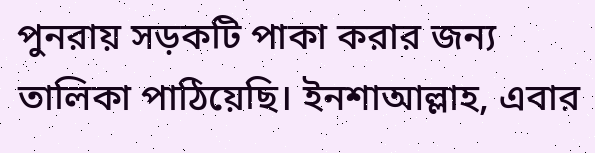পুনরায় সড়কটি পাকা করার জন্য তালিকা পাঠিয়েছি। ইনশাআল্লাহ, এবার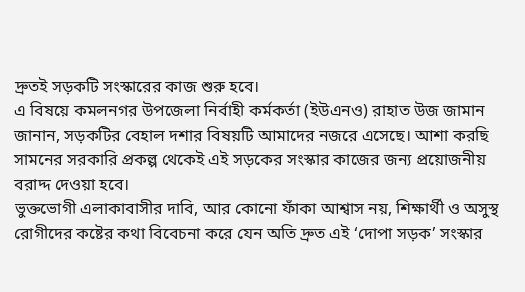দ্রুতই সড়কটি সংস্কারের কাজ শুরু হবে।
এ বিষয়ে কমলনগর উপজেলা নির্বাহী কর্মকর্তা (ইউএনও) রাহাত উজ জামান জানান, সড়কটির বেহাল দশার বিষয়টি আমাদের নজরে এসেছে। আশা করছি সামনের সরকারি প্রকল্প থেকেই এই সড়কের সংস্কার কাজের জন্য প্রয়োজনীয় বরাদ্দ দেওয়া হবে।
ভুক্তভোগী এলাকাবাসীর দাবি, আর কোনো ফাঁকা আশ্বাস নয়, শিক্ষার্থী ও অসুস্থ রোগীদের কষ্টের কথা বিবেচনা করে যেন অতি দ্রুত এই ‘দোপা সড়ক’ সংস্কার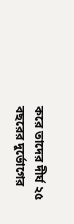করে তাদের দীর্ঘ ২৫ বছরের দুর্ভোগের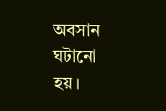অবসান ঘটানো হয়।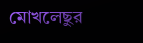মোখলেছুর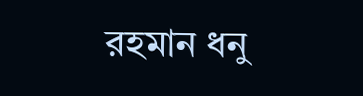রহমান ধনু